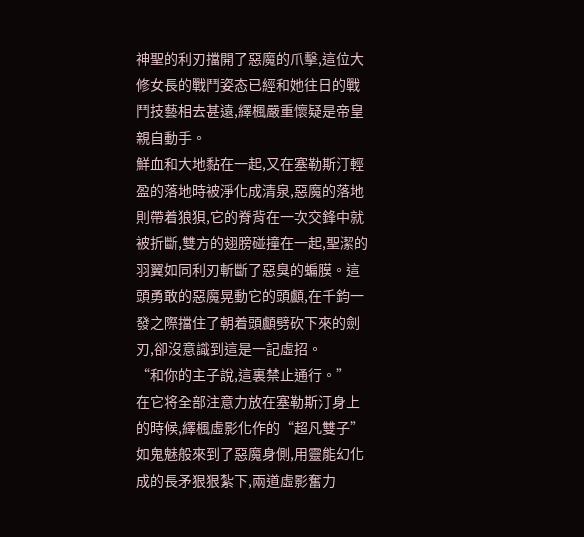神聖的利刃擋開了惡魔的爪擊,這位大修女長的戰鬥姿态已經和她往日的戰鬥技藝相去甚遠,繹楓嚴重懷疑是帝皇親自動手。
鮮血和大地黏在一起,又在塞勒斯汀輕盈的落地時被淨化成清泉,惡魔的落地則帶着狼狽,它的脊背在一次交鋒中就被折斷,雙方的翅膀碰撞在一起,聖潔的羽翼如同利刃斬斷了惡臭的蝙膜。這頭勇敢的惡魔晃動它的頭顱,在千鈞一發之際擋住了朝着頭顱劈砍下來的劍刃,卻沒意識到這是一記虛招。
“和你的主子說,這裏禁止通行。”
在它将全部注意力放在塞勒斯汀身上的時候,繹楓虛影化作的“超凡雙子”如鬼魅般來到了惡魔身側,用靈能幻化成的長矛狠狠紮下,兩道虛影奮力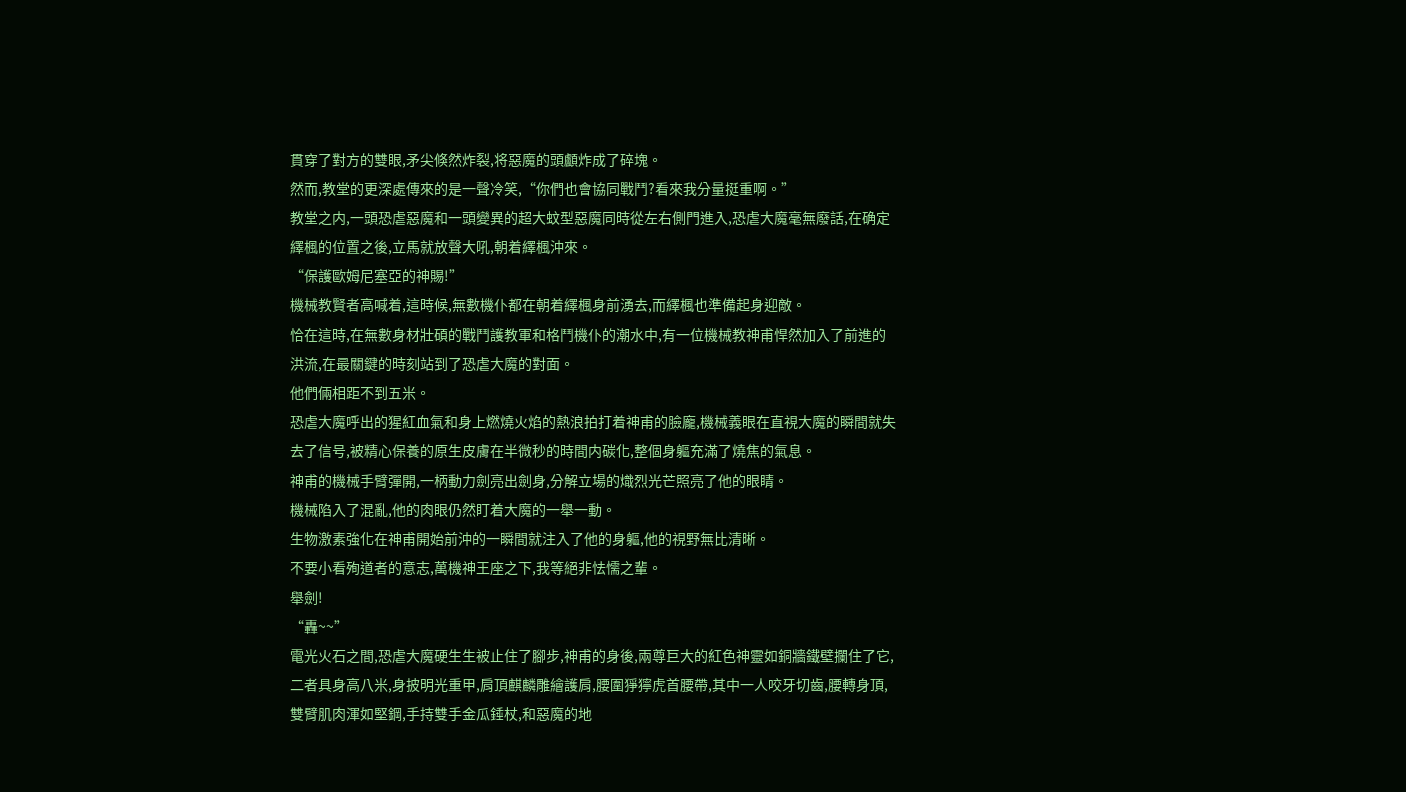貫穿了對方的雙眼,矛尖倏然炸裂,将惡魔的頭顱炸成了碎塊。
然而,教堂的更深處傳來的是一聲冷笑,“你們也會協同戰鬥?看來我分量挺重啊。”
教堂之内,一頭恐虐惡魔和一頭變異的超大蚊型惡魔同時從左右側門進入,恐虐大魔毫無廢話,在确定繹楓的位置之後,立馬就放聲大吼,朝着繹楓沖來。
“保護歐姆尼塞亞的神賜!”
機械教賢者高喊着,這時候,無數機仆都在朝着繹楓身前湧去,而繹楓也準備起身迎敵。
恰在這時,在無數身材壯碩的戰鬥護教軍和格鬥機仆的潮水中,有一位機械教神甫悍然加入了前進的洪流,在最關鍵的時刻站到了恐虐大魔的對面。
他們倆相距不到五米。
恐虐大魔呼出的猩紅血氣和身上燃燒火焰的熱浪拍打着神甫的臉龐,機械義眼在直視大魔的瞬間就失去了信号,被精心保養的原生皮膚在半微秒的時間内碳化,整個身軀充滿了燒焦的氣息。
神甫的機械手臂彈開,一柄動力劍亮出劍身,分解立場的熾烈光芒照亮了他的眼睛。
機械陷入了混亂,他的肉眼仍然盯着大魔的一舉一動。
生物激素強化在神甫開始前沖的一瞬間就注入了他的身軀,他的視野無比清晰。
不要小看殉道者的意志,萬機神王座之下,我等絕非怯懦之輩。
舉劍!
“轟~~”
電光火石之間,恐虐大魔硬生生被止住了腳步,神甫的身後,兩尊巨大的紅色神靈如銅牆鐵壁攔住了它,二者具身高八米,身披明光重甲,肩頂麒麟雕繪護肩,腰圍猙獰虎首腰帶,其中一人咬牙切齒,腰轉身頂,雙臂肌肉渾如堅鋼,手持雙手金瓜錘杖,和惡魔的地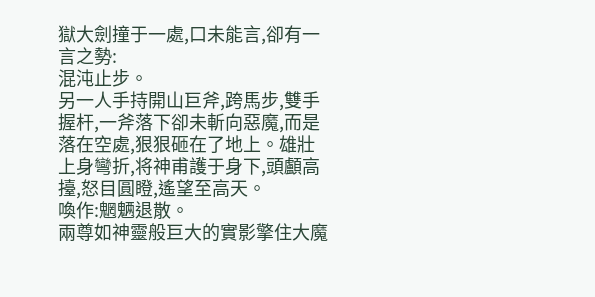獄大劍撞于一處,口未能言,卻有一言之勢:
混沌止步。
另一人手持開山巨斧,跨馬步,雙手握杆,一斧落下卻未斬向惡魔,而是落在空處,狠狠砸在了地上。雄壯上身彎折,将神甫護于身下,頭顱高擡,怒目圓瞪,遙望至高天。
喚作:魍魉退散。
兩尊如神靈般巨大的實影擎住大魔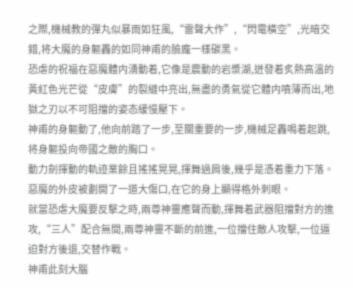之際,機械教的彈丸似暴雨如狂風,“雷聲大作”,“閃電橫空”,光暗交錯,将大魔的身軀轟的如同神甫的臉龐一樣碳黑。
恐虐的祝福在惡魔體内湧動着,它像是震動的岩漿湖,迸發着炙熱高溫的黃紅色光芒從“皮膚”的裂縫中亮出,無盡的勇氣從它體内噴薄而出,地獄之刃以不可阻擋的姿态緩慢壓下。
神甫的身軀動了,他向前踏了一步,至關重要的一步,機械足轟鳴着起跳,将身軀投向帝國之敵的胸口。
動力劍揮動的軌迹業餘且搖搖晃晃,揮舞過肩後,幾乎是憑着重力下落。
惡魔的外皮被劃開了一道大傷口,在它的身上顯得格外刺眼。
就當恐虐大魔要反擊之時,兩尊神靈應聲而動,揮舞着武器阻擋對方的進攻,“三人”配合無間,兩尊神靈不斷的前進,一位擋住敵人攻擊,一位逼迫對方後退,交替作戰。
神甫此刻大腦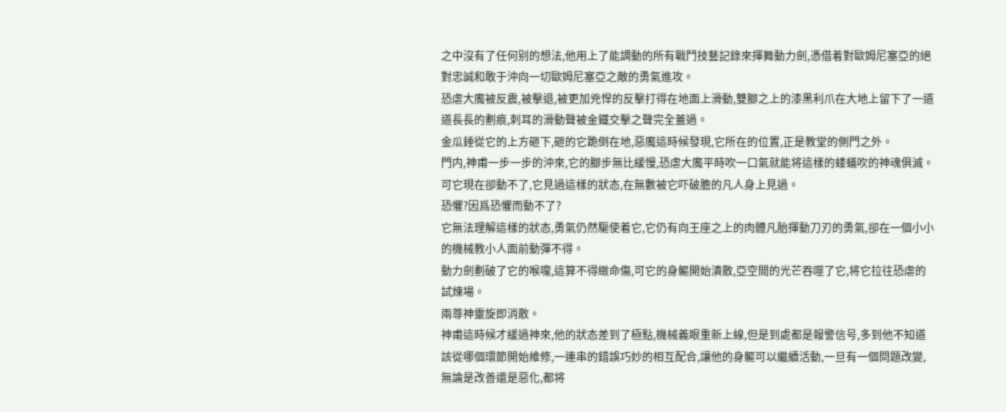之中沒有了任何别的想法,他用上了能調動的所有戰鬥技藝記錄來揮舞動力劍,憑借着對歐姆尼塞亞的絕對忠誠和敢于沖向一切歐姆尼塞亞之敵的勇氣進攻。
恐虐大魔被反震,被擊退,被更加兇悍的反擊打得在地面上滑動,雙腳之上的漆黑利爪在大地上留下了一道道長長的劃痕,刺耳的滑動聲被金鐵交擊之聲完全蓋過。
金瓜錘從它的上方砸下,砸的它跪倒在地,惡魔這時候發現,它所在的位置,正是教堂的側門之外。
門内,神甫一步一步的沖來,它的腳步無比緩慢,恐虐大魔平時吹一口氣就能将這樣的蝼蟻吹的神魂俱滅。可它現在卻動不了,它見過這樣的狀态,在無數被它吓破膽的凡人身上見過。
恐懼?因爲恐懼而動不了?
它無法理解這樣的狀态,勇氣仍然驅使着它,它仍有向王座之上的肉體凡胎揮動刀刃的勇氣,卻在一個小小的機械教小人面前動彈不得。
動力劍劃破了它的喉嚨,這算不得緻命傷,可它的身軀開始潰散,亞空間的光芒吞噬了它,将它拉往恐虐的試煉場。
兩尊神靈旋即消散。
神甫這時候才緩過神來,他的狀态差到了極點,機械義眼重新上線,但是到處都是報警信号,多到他不知道該從哪個環節開始維修,一連串的錯誤巧妙的相互配合,讓他的身軀可以繼續活動,一旦有一個問題改變,無論是改善還是惡化,都将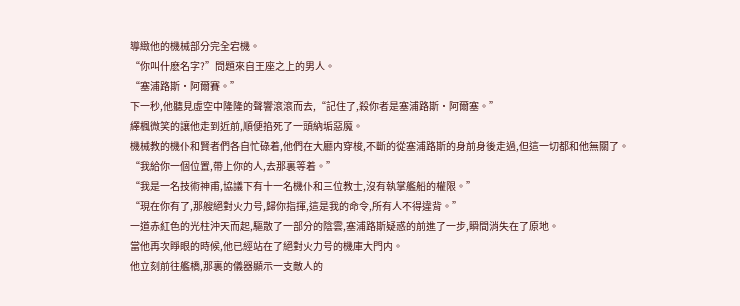導緻他的機械部分完全宕機。
“你叫什麽名字?”問題來自王座之上的男人。
“塞浦路斯·阿爾賽。”
下一秒,他聽見虛空中隆隆的聲響滾滾而去,“記住了,殺你者是塞浦路斯·阿爾塞。”
繹楓微笑的讓他走到近前,順便掐死了一頭納垢惡魔。
機械教的機仆和賢者們各自忙碌着,他們在大廳内穿梭,不斷的從塞浦路斯的身前身後走過,但這一切都和他無關了。
“我給你一個位置,帶上你的人,去那裏等着。”
“我是一名技術神甫,協議下有十一名機仆和三位教士,沒有執掌艦船的權限。”
“現在你有了,那艘絕對火力号,歸你指揮,這是我的命令,所有人不得違背。”
一道赤紅色的光柱沖天而起,驅散了一部分的陰雲,塞浦路斯疑惑的前進了一步,瞬間消失在了原地。
當他再次睜眼的時候,他已經站在了絕對火力号的機庫大門内。
他立刻前往艦橋,那裏的儀器顯示一支敵人的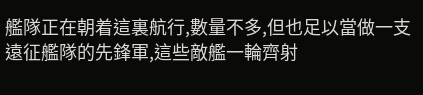艦隊正在朝着這裏航行,數量不多,但也足以當做一支遠征艦隊的先鋒軍,這些敵艦一輪齊射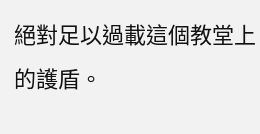絕對足以過載這個教堂上的護盾。